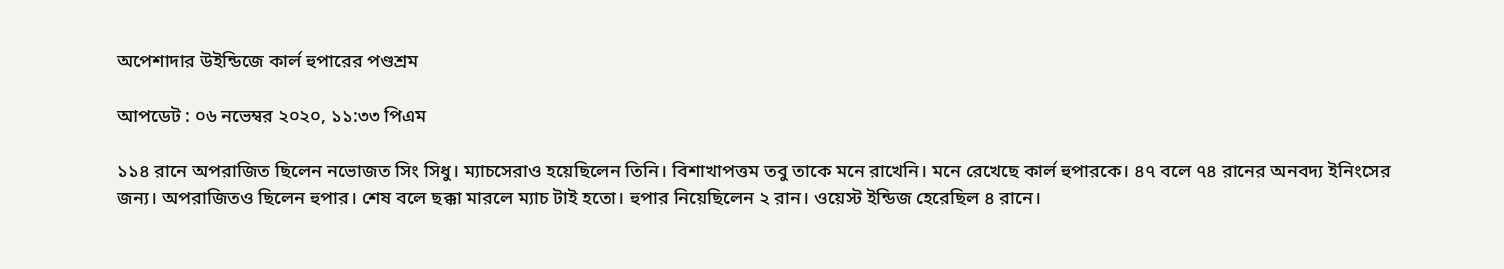অপেশাদার উইন্ডিজে কার্ল হুপারের পণ্ডশ্রম

আপডেট : ০৬ নভেম্বর ২০২০, ১১:৩৩ পিএম

১১৪ রানে অপরাজিত ছিলেন নভোজত সিং সিধু। ম্যাচসেরাও হয়েছিলেন তিনি। বিশাখাপত্তম তবু তাকে মনে রাখেনি। মনে রেখেছে কার্ল হুপারকে। ৪৭ বলে ৭৪ রানের অনবদ্য ইনিংসের জন্য। অপরাজিতও ছিলেন হুপার। শেষ বলে ছক্কা মারলে ম্যাচ টাই হতো। হুপার নিয়েছিলেন ২ রান। ওয়েস্ট ইন্ডিজ হেরেছিল ৪ রানে।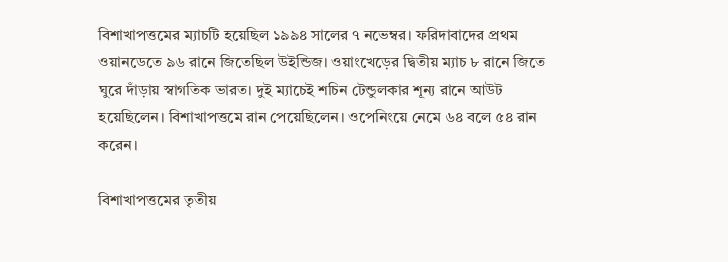বিশাখাপত্তমের ম্যাচটি হয়েছিল ১৯৯৪ সালের ৭ নভেম্বর। ফরিদাবাদের প্রথম ওয়ানডেতে ৯৬ রানে জিতেছিল উইন্ডিজ। ওয়াংখেড়ের দ্বিতীয় ম্যাচ ৮ রানে জিতে ঘুরে দাঁড়ায় স্বাগতিক ভারত। দুই ম্যাচেই শচিন টেন্ডুলকার শূন্য রানে আউট হয়েছিলেন। বিশাখাপত্তমে রান পেয়েছিলেন। ওপেনিংয়ে নেমে ৬৪ বলে ৫৪ রান করেন।

বিশাখাপত্তমের তৃতীয়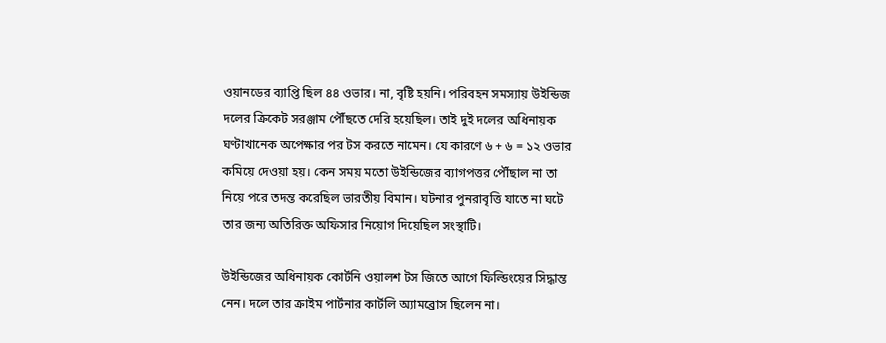ওয়ানডের ব্যাপ্তি ছিল ৪৪ ওভার। না, বৃষ্টি হয়নি। পরিবহন সমস্যায় উইন্ডিজ দলের ক্রিকেট সরঞ্জাম পৌঁছতে দেরি হয়েছিল। তাই দুই দলের অধিনায়ক ঘণ্টাখানেক অপেক্ষার পর টস করতে নামেন। যে কারণে ৬ + ৬ = ১২ ওভার কমিয়ে দেওয়া হয়। কেন সময় মতো উইন্ডিজের ব্যাগপত্তর পৌঁছাল না তা নিয়ে পরে তদন্ত করেছিল ভারতীয় বিমান। ঘটনার পুনরাবৃত্তি যাতে না ঘটে তার জন্য অতিরিক্ত অফিসার নিয়োগ দিয়েছিল সংস্থাটি।

উইন্ডিজের অধিনায়ক কোর্টনি ওয়ালশ টস জিতে আগে ফিল্ডিংয়ের সিদ্ধান্ত নেন। দলে তার ক্রাইম পার্টনার কার্টলি অ্যামব্রোস ছিলেন না।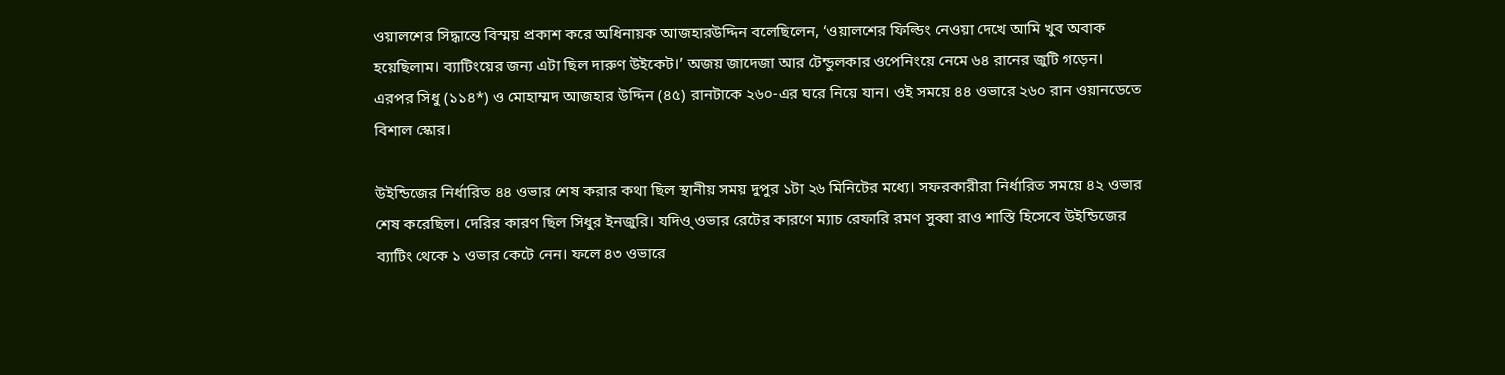ওয়ালশের সিদ্ধান্তে বিস্ময় প্রকাশ করে অধিনায়ক আজহারউদ্দিন বলেছিলেন, ‘ওয়ালশের ফিল্ডিং নেওয়া দেখে আমি খুব অবাক হয়েছিলাম। ব্যাটিংয়ের জন্য এটা ছিল দারুণ উইকেট।’ অজয় জাদেজা আর টেন্ডুলকার ওপেনিংয়ে নেমে ৬৪ রানের জুটি গড়েন। এরপর সিধু (১১৪*) ও মোহাম্মদ আজহার উদ্দিন (৪৫) রানটাকে ২৬০-এর ঘরে নিয়ে যান। ওই সময়ে ৪৪ ওভারে ২৬০ রান ওয়ানডেতে বিশাল স্কোর।

উইন্ডিজের নির্ধারিত ৪৪ ওভার শেষ করার কথা ছিল স্থানীয় সময় দুপুর ১টা ২৬ মিনিটের মধ্যে। সফরকারীরা নির্ধারিত সময়ে ৪২ ওভার শেষ করেছিল। দেরির কারণ ছিল সিধুর ইনজুরি। যদিও্ ওভার রেটের কারণে ম্যাচ রেফারি রমণ সুব্বা রাও শাস্তি হিসেবে উইন্ডিজের ব্যাটিং থেকে ১ ওভার কেটে নেন। ফলে ৪৩ ওভারে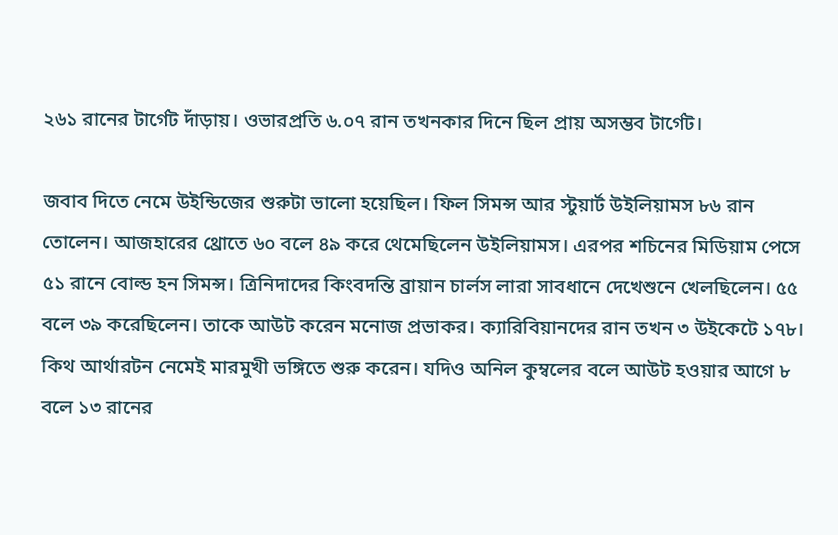২৬১ রানের টার্গেট দাঁড়ায়। ওভারপ্রতি ৬.০৭ রান তখনকার দিনে ছিল প্রায় অসম্ভব টার্গেট।

জবাব দিতে নেমে উইন্ডিজের শুরুটা ভালো হয়েছিল। ফিল সিমন্স আর স্টুয়ার্ট উইলিয়ামস ৮৬ রান তোলেন। আজহারের থ্রোতে ৬০ বলে ৪৯ করে থেমেছিলেন উইলিয়ামস। এরপর শচিনের মিডিয়াম পেসে ৫১ রানে বোল্ড হন সিমন্স। ত্রিনিদাদের কিংবদন্তি ব্রায়ান চার্লস লারা সাবধানে দেখেশুনে খেলছিলেন। ৫৫ বলে ৩৯ করেছিলেন। তাকে আউট করেন মনোজ প্রভাকর। ক্যারিবিয়ানদের রান তখন ৩ উইকেটে ১৭৮। কিথ আর্থারটন নেমেই মারমুখী ভঙ্গিতে শুরু করেন। যদিও অনিল কুম্বলের বলে আউট হওয়ার আগে ৮ বলে ১৩ রানের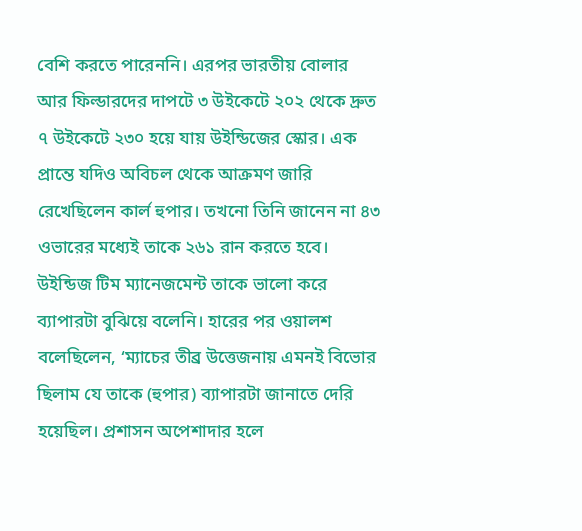বেশি করতে পারেননি। এরপর ভারতীয় বোলার আর ফিল্ডারদের দাপটে ৩ উইকেটে ২০২ থেকে দ্রুত ৭ উইকেটে ২৩০ হয়ে যায় উইন্ডিজের স্কোর। এক প্রান্তে যদিও অবিচল থেকে আক্রমণ জারি রেখেছিলেন কার্ল হুপার। তখনো তিনি জানেন না ৪৩ ওভারের মধ্যেই তাকে ২৬১ রান করতে হবে। উইন্ডিজ টিম ম্যানেজমেন্ট তাকে ভালো করে ব্যাপারটা বুঝিয়ে বলেনি। হারের পর ওয়ালশ বলেছিলেন, ‘ম্যাচের তীব্র উত্তেজনায় এমনই বিভোর ছিলাম যে তাকে (হুপার) ব্যাপারটা জানাতে দেরি হয়েছিল। প্রশাসন অপেশাদার হলে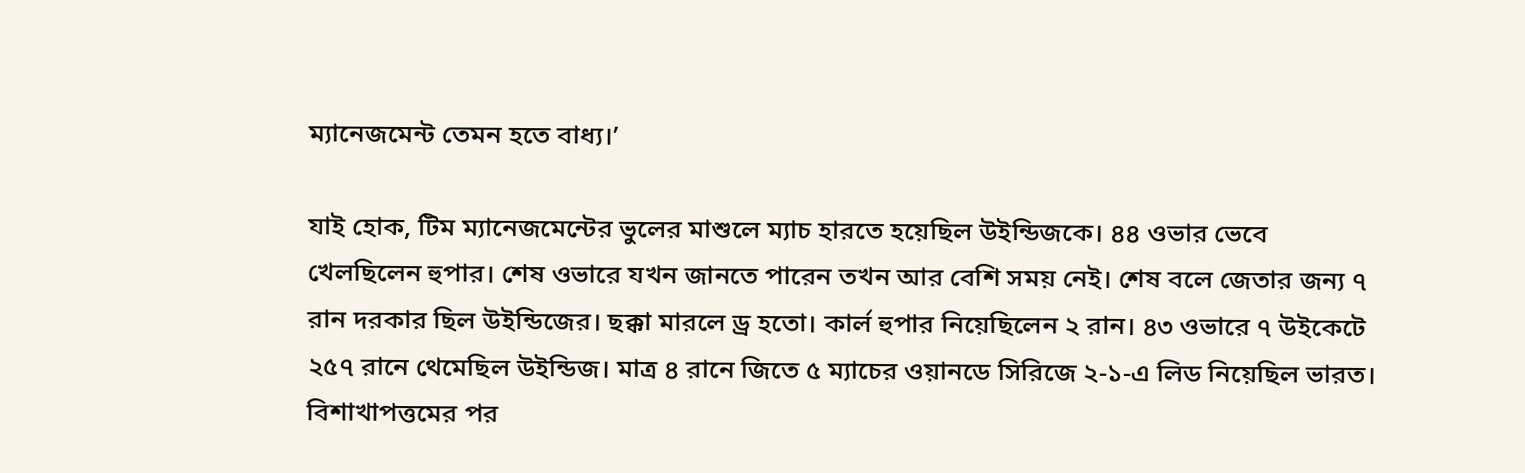ম্যানেজমেন্ট তেমন হতে বাধ্য।’

যাই হোক, টিম ম্যানেজমেন্টের ভুলের মাশুলে ম্যাচ হারতে হয়েছিল উইন্ডিজকে। ৪৪ ওভার ভেবে খেলছিলেন হুপার। শেষ ওভারে যখন জানতে পারেন তখন আর বেশি সময় নেই। শেষ বলে জেতার জন্য ৭ রান দরকার ছিল উইন্ডিজের। ছক্কা মারলে ড্র হতো। কার্ল হুপার নিয়েছিলেন ২ রান। ৪৩ ওভারে ৭ উইকেটে ২৫৭ রানে থেমেছিল উইন্ডিজ। মাত্র ৪ রানে জিতে ৫ ম্যাচের ওয়ানডে সিরিজে ২-১-এ লিড নিয়েছিল ভারত। বিশাখাপত্তমের পর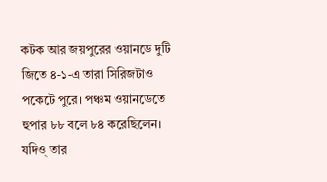কটক আর জয়পুরের ওয়ানডে দুটি জিতে ৪-১-এ তারা সিরিজটাও পকেটে পুরে। পঞ্চম ওয়ানডেতে হুপার ৮৮ বলে ৮৪ করেছিলেন। যদিও্ তার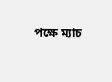পক্ষে ম্যাচ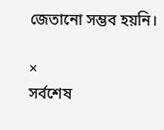জেতানো সম্ভব হয়নি।

×
সর্বশেষ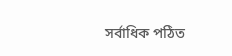সর্বাধিক পঠিত